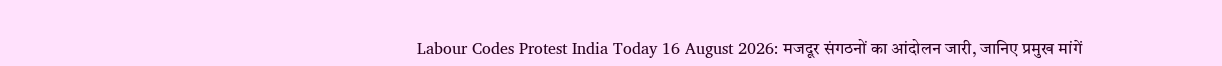Labour Codes Protest India Today 16 August 2026: मजदूर संगठनों का आंदोलन जारी, जानिए प्रमुख मांगें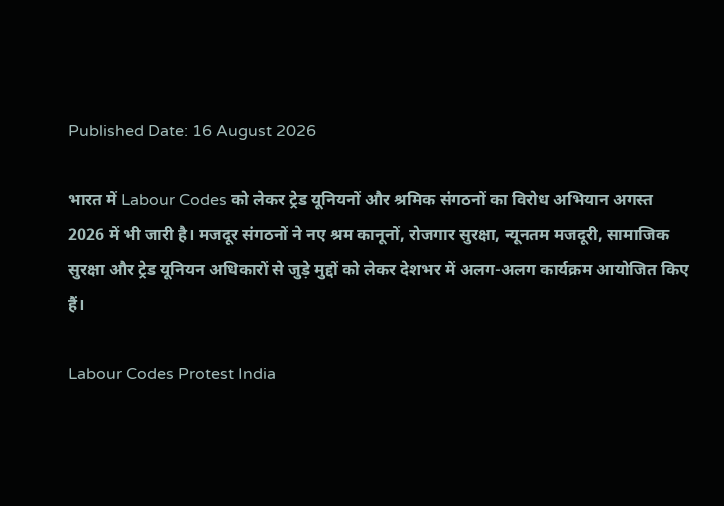Published Date: 16 August 2026

भारत में Labour Codes को लेकर ट्रेड यूनियनों और श्रमिक संगठनों का विरोध अभियान अगस्त 2026 में भी जारी है। मजदूर संगठनों ने नए श्रम कानूनों, रोजगार सुरक्षा, न्यूनतम मजदूरी, सामाजिक सुरक्षा और ट्रेड यूनियन अधिकारों से जुड़े मुद्दों को लेकर देशभर में अलग-अलग कार्यक्रम आयोजित किए हैं।

Labour Codes Protest India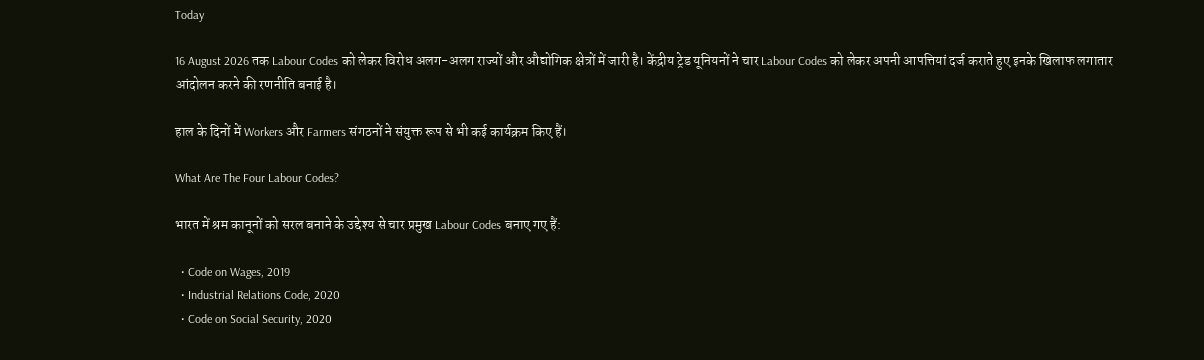Today

16 August 2026 तक Labour Codes को लेकर विरोध अलग-अलग राज्यों और औद्योगिक क्षेत्रों में जारी है। केंद्रीय ट्रेड यूनियनों ने चार Labour Codes को लेकर अपनी आपत्तियां दर्ज कराते हुए इनके खिलाफ लगातार आंदोलन करने की रणनीति बनाई है।

हाल के दिनों में Workers और Farmers संगठनों ने संयुक्त रूप से भी कई कार्यक्रम किए हैं।

What Are The Four Labour Codes?

भारत में श्रम कानूनों को सरल बनाने के उद्देश्य से चार प्रमुख Labour Codes बनाए गए हैं:

  • Code on Wages, 2019
  • Industrial Relations Code, 2020
  • Code on Social Security, 2020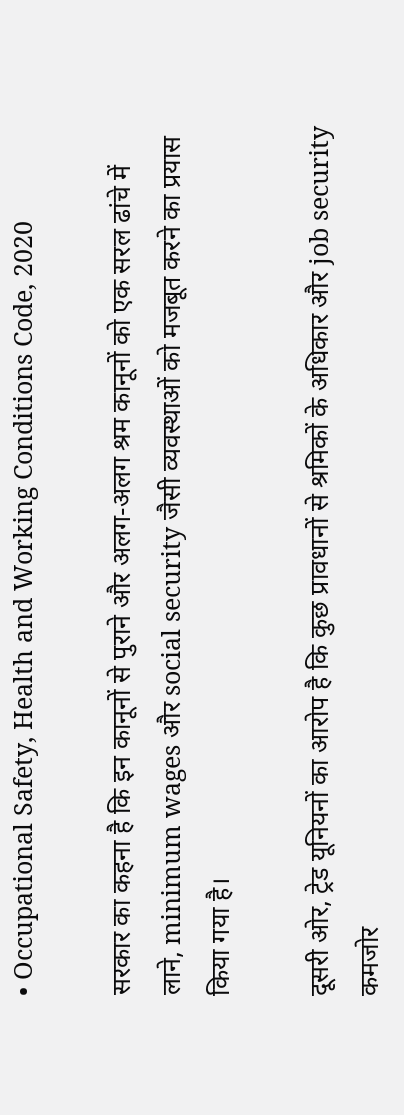• Occupational Safety, Health and Working Conditions Code, 2020

सरकार का कहना है कि इन कानूनों से पुराने और अलग-अलग श्रम कानूनों को एक सरल ढांचे में लाने, minimum wages और social security जैसी व्यवस्थाओं को मजबूत करने का प्रयास किया गया है।

दूसरी ओर, ट्रेड यूनियनों का आरोप है कि कुछ प्रावधानों से श्रमिकों के अधिकार और job security कमजोर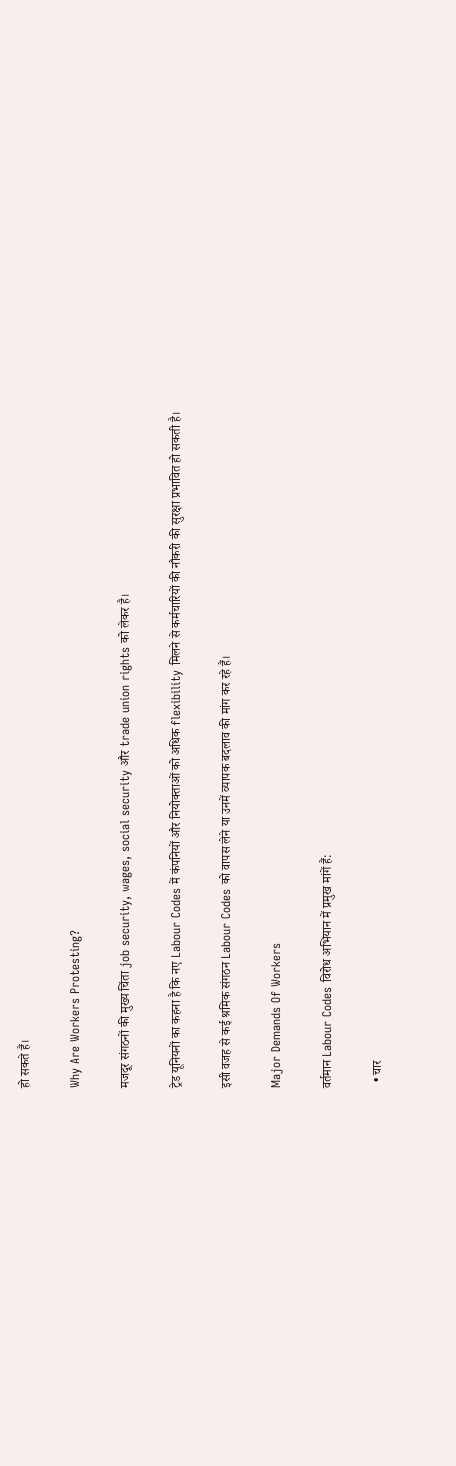हो सकते हैं।

Why Are Workers Protesting?

मजदूर संगठनों की मुख्य चिंता job security, wages, social security और trade union rights को लेकर है।

ट्रेड यूनियनों का कहना है कि नए Labour Codes में कंपनियों और नियोक्ताओं को अधिक flexibility मिलने से कर्मचारियों की नौकरी की सुरक्षा प्रभावित हो सकती है।

इसी वजह से कई श्रमिक संगठन Labour Codes को वापस लेने या उनमें व्यापक बदलाव की मांग कर रहे हैं।

Major Demands Of Workers

वर्तमान Labour Codes विरोध अभियान में प्रमुख मांगें हैं:

  • चार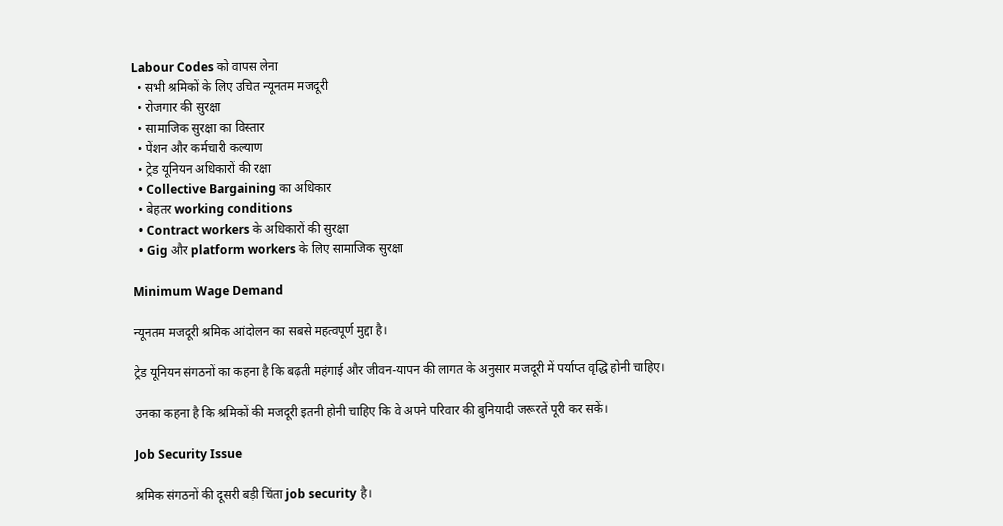Labour Codes को वापस लेना
  • सभी श्रमिकों के लिए उचित न्यूनतम मजदूरी
  • रोजगार की सुरक्षा
  • सामाजिक सुरक्षा का विस्तार
  • पेंशन और कर्मचारी कल्याण
  • ट्रेड यूनियन अधिकारों की रक्षा
  • Collective Bargaining का अधिकार
  • बेहतर working conditions
  • Contract workers के अधिकारों की सुरक्षा
  • Gig और platform workers के लिए सामाजिक सुरक्षा

Minimum Wage Demand

न्यूनतम मजदूरी श्रमिक आंदोलन का सबसे महत्वपूर्ण मुद्दा है।

ट्रेड यूनियन संगठनों का कहना है कि बढ़ती महंगाई और जीवन-यापन की लागत के अनुसार मजदूरी में पर्याप्त वृद्धि होनी चाहिए।

उनका कहना है कि श्रमिकों की मजदूरी इतनी होनी चाहिए कि वे अपने परिवार की बुनियादी जरूरतें पूरी कर सकें।

Job Security Issue

श्रमिक संगठनों की दूसरी बड़ी चिंता job security है।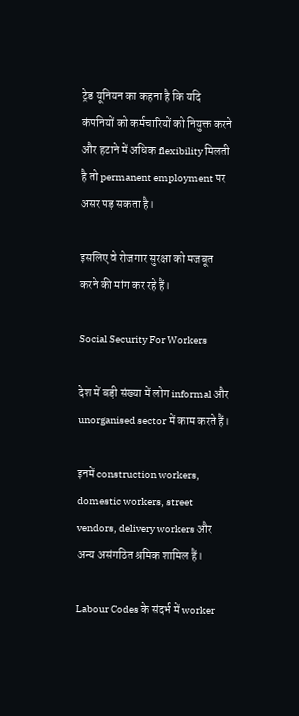ट्रेड यूनियन का कहना है कि यदि कंपनियों को कर्मचारियों को नियुक्त करने और हटाने में अधिक flexibility मिलती है तो permanent employment पर असर पड़ सकता है।

इसलिए वे रोजगार सुरक्षा को मजबूत करने की मांग कर रहे हैं।

Social Security For Workers

देश में बड़ी संख्या में लोग informal और unorganised sector में काम करते हैं।

इनमें construction workers, domestic workers, street vendors, delivery workers और अन्य असंगठित श्रमिक शामिल हैं।

Labour Codes के संदर्भ में worker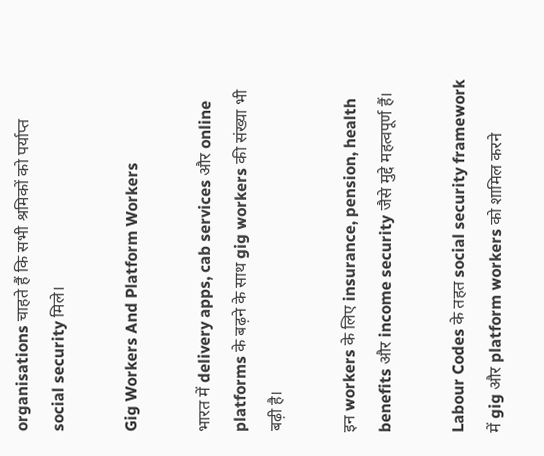organisations चाहते हैं कि सभी श्रमिकों को पर्याप्त social security मिले।

Gig Workers And Platform Workers

भारत में delivery apps, cab services और online platforms के बढ़ने के साथ gig workers की संख्या भी बढ़ी है।

इन workers के लिए insurance, pension, health benefits और income security जैसे मुद्दे महत्वपूर्ण हैं।

Labour Codes के तहत social security framework में gig और platform workers को शामिल करने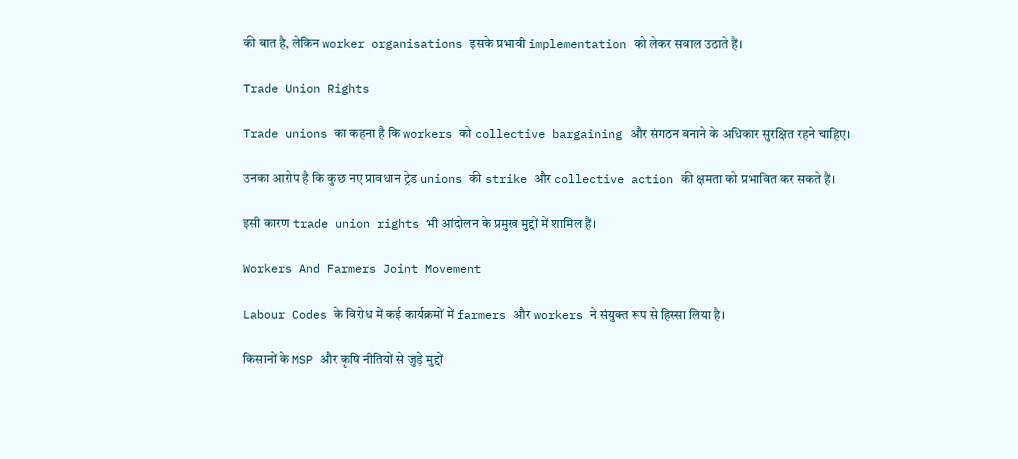की बात है, लेकिन worker organisations इसके प्रभावी implementation को लेकर सवाल उठाते हैं।

Trade Union Rights

Trade unions का कहना है कि workers को collective bargaining और संगठन बनाने के अधिकार सुरक्षित रहने चाहिए।

उनका आरोप है कि कुछ नए प्रावधान ट्रेड unions की strike और collective action की क्षमता को प्रभावित कर सकते हैं।

इसी कारण trade union rights भी आंदोलन के प्रमुख मुद्दों में शामिल हैं।

Workers And Farmers Joint Movement

Labour Codes के विरोध में कई कार्यक्रमों में farmers और workers ने संयुक्त रूप से हिस्सा लिया है।

किसानों के MSP और कृषि नीतियों से जुड़े मुद्दों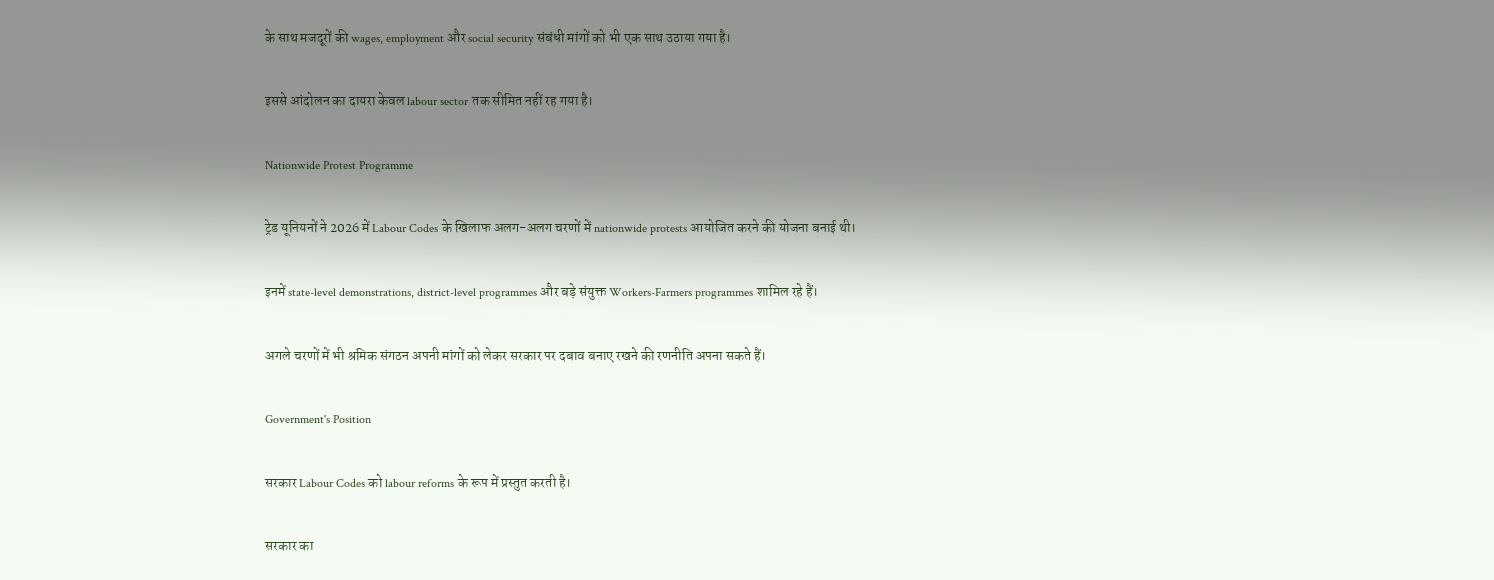के साथ मजदूरों की wages, employment और social security संबंधी मांगों को भी एक साथ उठाया गया है।

इससे आंदोलन का दायरा केवल labour sector तक सीमित नहीं रह गया है।

Nationwide Protest Programme

ट्रेड यूनियनों ने 2026 में Labour Codes के खिलाफ अलग-अलग चरणों में nationwide protests आयोजित करने की योजना बनाई थी।

इनमें state-level demonstrations, district-level programmes और बड़े संयुक्त Workers-Farmers programmes शामिल रहे हैं।

अगले चरणों में भी श्रमिक संगठन अपनी मांगों को लेकर सरकार पर दबाव बनाए रखने की रणनीति अपना सकते हैं।

Government's Position

सरकार Labour Codes को labour reforms के रूप में प्रस्तुत करती है।

सरकार का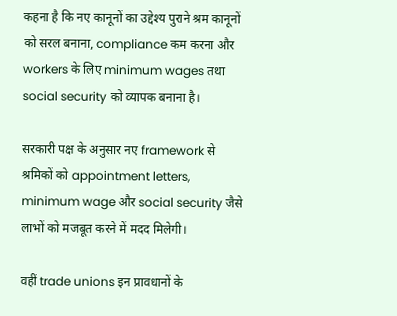कहना है कि नए कानूनों का उद्देश्य पुराने श्रम कानूनों को सरल बनाना, compliance कम करना और workers के लिए minimum wages तथा social security को व्यापक बनाना है।

सरकारी पक्ष के अनुसार नए framework से श्रमिकों को appointment letters, minimum wage और social security जैसे लाभों को मजबूत करने में मदद मिलेगी।

वहीं trade unions इन प्रावधानों के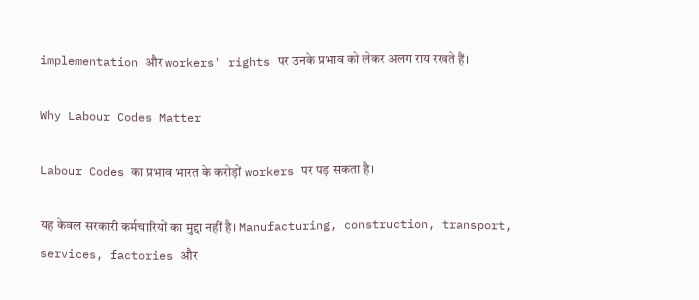implementation और workers' rights पर उनके प्रभाव को लेकर अलग राय रखते हैं।

Why Labour Codes Matter

Labour Codes का प्रभाव भारत के करोड़ों workers पर पड़ सकता है।

यह केवल सरकारी कर्मचारियों का मुद्दा नहीं है। Manufacturing, construction, transport, services, factories और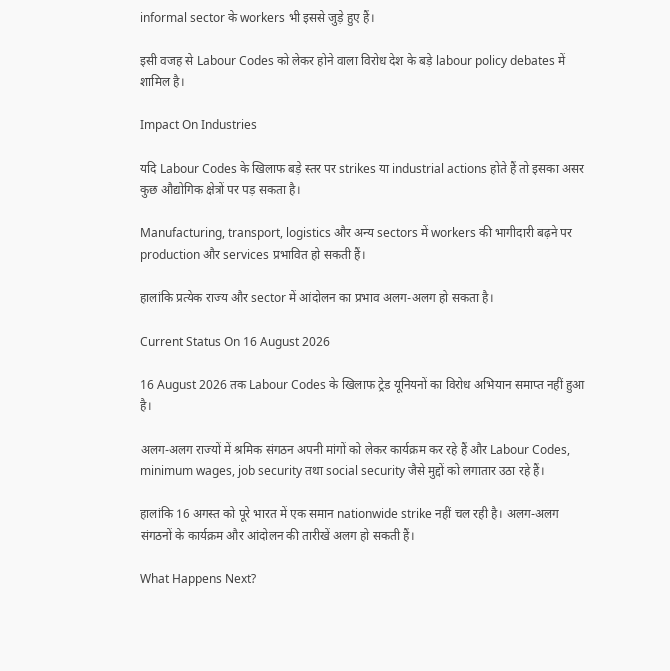informal sector के workers भी इससे जुड़े हुए हैं।

इसी वजह से Labour Codes को लेकर होने वाला विरोध देश के बड़े labour policy debates में शामिल है।

Impact On Industries

यदि Labour Codes के खिलाफ बड़े स्तर पर strikes या industrial actions होते हैं तो इसका असर कुछ औद्योगिक क्षेत्रों पर पड़ सकता है।

Manufacturing, transport, logistics और अन्य sectors में workers की भागीदारी बढ़ने पर production और services प्रभावित हो सकती हैं।

हालांकि प्रत्येक राज्य और sector में आंदोलन का प्रभाव अलग-अलग हो सकता है।

Current Status On 16 August 2026

16 August 2026 तक Labour Codes के खिलाफ ट्रेड यूनियनों का विरोध अभियान समाप्त नहीं हुआ है।

अलग-अलग राज्यों में श्रमिक संगठन अपनी मांगों को लेकर कार्यक्रम कर रहे हैं और Labour Codes, minimum wages, job security तथा social security जैसे मुद्दों को लगातार उठा रहे हैं।

हालांकि 16 अगस्त को पूरे भारत में एक समान nationwide strike नहीं चल रही है। अलग-अलग संगठनों के कार्यक्रम और आंदोलन की तारीखें अलग हो सकती हैं।

What Happens Next?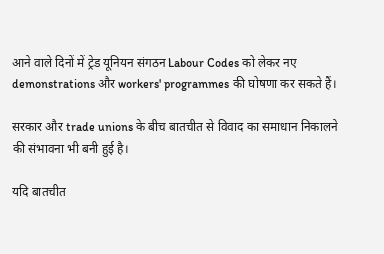आने वाले दिनों में ट्रेड यूनियन संगठन Labour Codes को लेकर नए demonstrations और workers' programmes की घोषणा कर सकते हैं।

सरकार और trade unions के बीच बातचीत से विवाद का समाधान निकालने की संभावना भी बनी हुई है।

यदि बातचीत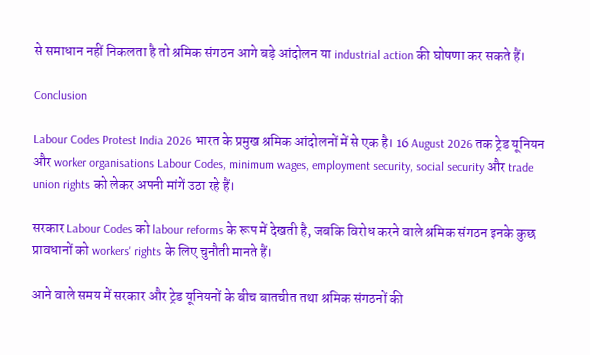से समाधान नहीं निकलता है तो श्रमिक संगठन आगे बड़े आंदोलन या industrial action की घोषणा कर सकते हैं।

Conclusion

Labour Codes Protest India 2026 भारत के प्रमुख श्रमिक आंदोलनों में से एक है। 16 August 2026 तक ट्रेड यूनियन और worker organisations Labour Codes, minimum wages, employment security, social security और trade union rights को लेकर अपनी मांगें उठा रहे हैं।

सरकार Labour Codes को labour reforms के रूप में देखती है, जबकि विरोध करने वाले श्रमिक संगठन इनके कुछ प्रावधानों को workers' rights के लिए चुनौती मानते हैं।

आने वाले समय में सरकार और ट्रेड यूनियनों के बीच बातचीत तथा श्रमिक संगठनों की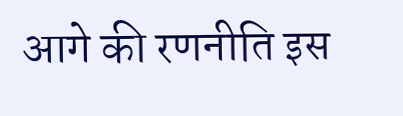आगे की रणनीति इस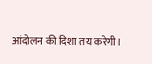आंदोलन की दिशा तय करेगी।